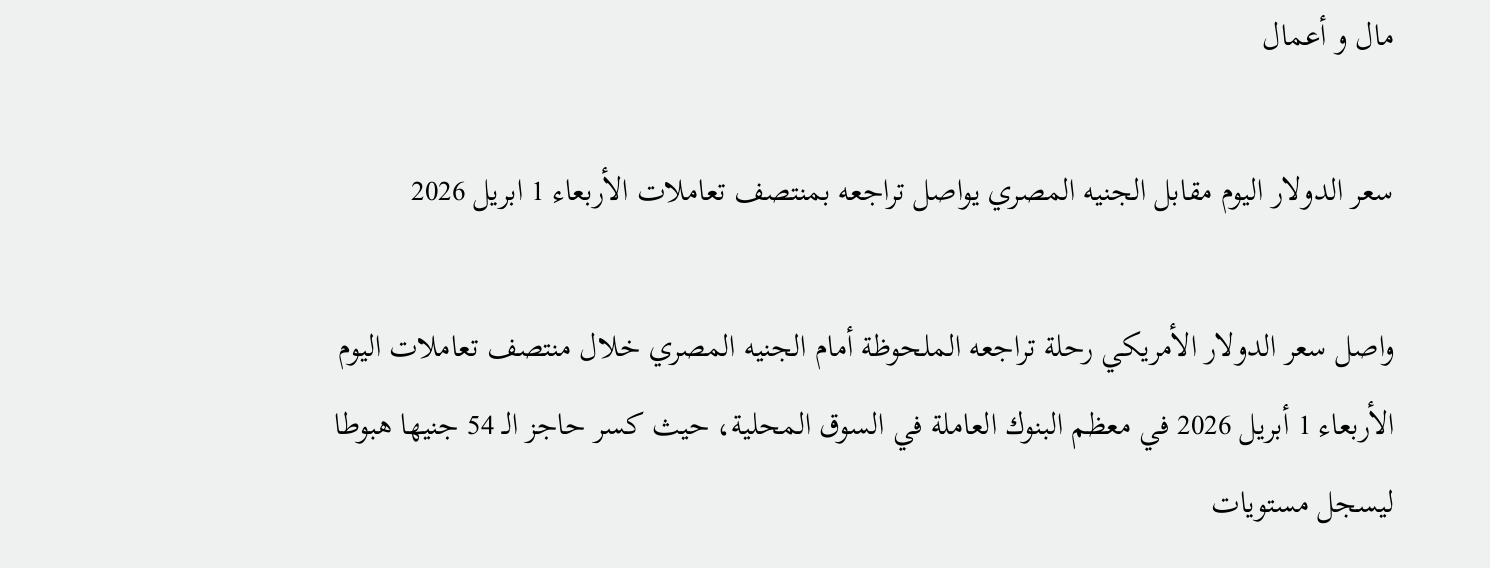مال و أعمال

سعر الدولار اليوم مقابل الجنيه المصري يواصل تراجعه بمنتصف تعاملات الأربعاء 1 ابريل 2026

واصل سعر الدولار الأمريكي رحلة تراجعه الملحوظة أمام الجنيه المصري خلال منتصف تعاملات اليوم الأربعاء 1 أبريل 2026 في معظم البنوك العاملة في السوق المحلية، حيث كسر حاجز الـ 54 جنيها هبوطا ليسجل مستويات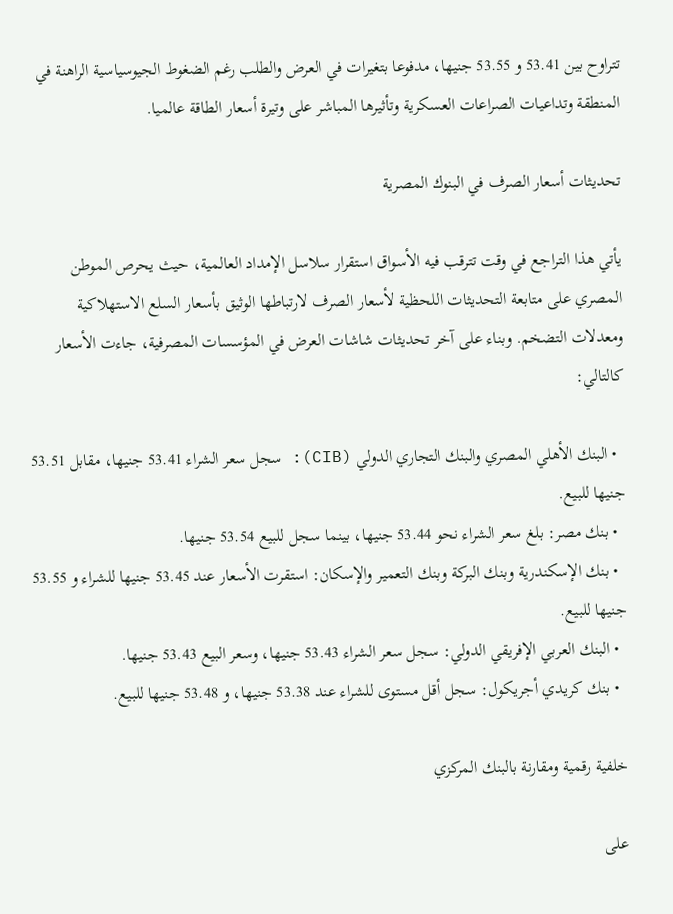تتراوح بين 53.41 و 53.55 جنيها، مدفوعا بتغيرات في العرض والطلب رغم الضغوط الجيوسياسية الراهنة في المنطقة وتداعيات الصراعات العسكرية وتأثيرها المباشر على وتيرة أسعار الطاقة عالميا.

تحديثات أسعار الصرف في البنوك المصرية

يأتي هذا التراجع في وقت تترقب فيه الأسواق استقرار سلاسل الإمداد العالمية، حيث يحرص الموطن المصري على متابعة التحديثات اللحظية لأسعار الصرف لارتباطها الوثيق بأسعار السلع الاستهلاكية ومعدلات التضخم. وبناء على آخر تحديثات شاشات العرض في المؤسسات المصرفية، جاءت الأسعار كالتالي:

  • البنك الأهلي المصري والبنك التجاري الدولي (CIB): سجل سعر الشراء 53.41 جنيها، مقابل 53.51 جنيها للبيع.
  • بنك مصر: بلغ سعر الشراء نحو 53.44 جنيها، بينما سجل للبيع 53.54 جنيها.
  • بنك الإسكندرية وبنك البركة وبنك التعمير والإسكان: استقرت الأسعار عند 53.45 جنيها للشراء و 53.55 جنيها للبيع.
  • البنك العربي الإفريقي الدولي: سجل سعر الشراء 53.43 جنيها، وسعر البيع 53.43 جنيها.
  • بنك كريدي أجريكول: سجل أقل مستوى للشراء عند 53.38 جنيها، و 53.48 جنيها للبيع.

خلفية رقمية ومقارنة بالبنك المركزي

على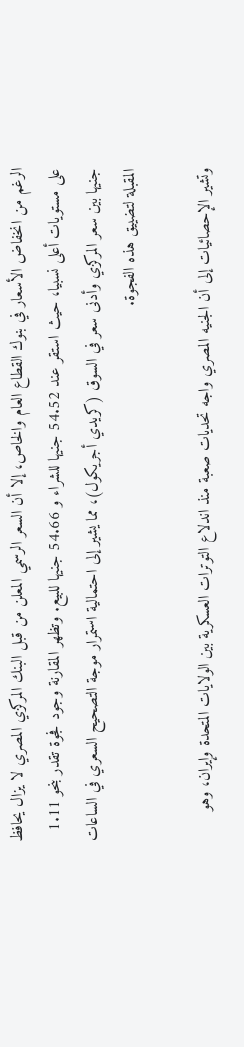الرغم من انخفاض الأسعار في بنوك القطاع العام والخاص، إلا أن السعر الرسمي المعلن من قبل البنك المركزي المصري لا يزال يحافظ على مستويات أعلى نسبيا، حيث استقر عند 54.52 جنيها للشراء و 54.66 جنيها للبيع. وتظهر المقارنة وجود فجوة تقدر بنحو 1.11 جنيها بين سعر المركزي وأدنى سعر في السوق (كريدي أجريكول)، مما يشير إلى احتمالية استمرار موجة التصحيح السعري في الساعات المقبلة لتضييق هذه الفجوة.

وتشير الإحصائيات إلى أن الجنيه المصري واجه تحديات صعبة منذ اندلاع التوترات العسكرية بين الولايات المتحدة وإيران، وهو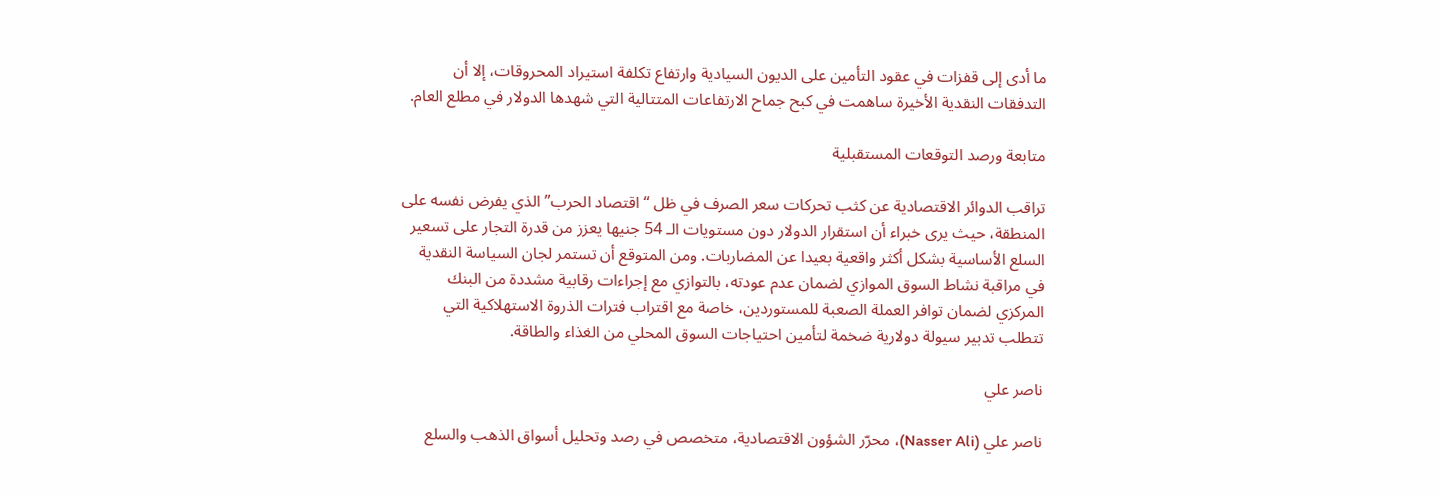ما أدى إلى قفزات في عقود التأمين على الديون السيادية وارتفاع تكلفة استيراد المحروقات، إلا أن التدفقات النقدية الأخيرة ساهمت في كبح جماح الارتفاعات المتتالية التي شهدها الدولار في مطلع العام.

متابعة ورصد التوقعات المستقبلية

تراقب الدوائر الاقتصادية عن كثب تحركات سعر الصرف في ظل “اقتصاد الحرب” الذي يفرض نفسه على المنطقة، حيث يرى خبراء أن استقرار الدولار دون مستويات الـ 54 جنيها يعزز من قدرة التجار على تسعير السلع الأساسية بشكل أكثر واقعية بعيدا عن المضاربات. ومن المتوقع أن تستمر لجان السياسة النقدية في مراقبة نشاط السوق الموازي لضمان عدم عودته، بالتوازي مع إجراءات رقابية مشددة من البنك المركزي لضمان توافر العملة الصعبة للمستوردين، خاصة مع اقتراب فترات الذروة الاستهلاكية التي تتطلب تدبير سيولة دولارية ضخمة لتأمين احتياجات السوق المحلي من الغذاء والطاقة.

ناصر علي

ناصر علي (Nasser Ali)، محرّر الشؤون الاقتصادية، متخصص في رصد وتحليل أسواق الذهب والسلع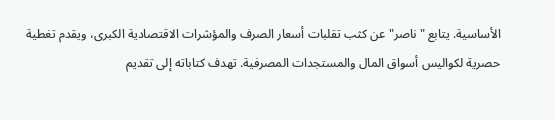الأساسية. يتابع "ناصر" عن كثب تقلبات أسعار الصرف والمؤشرات الاقتصادية الكبرى، ويقدم تغطية حصرية لكواليس أسواق المال والمستجدات المصرفية. تهدف كتاباته إلى تقديم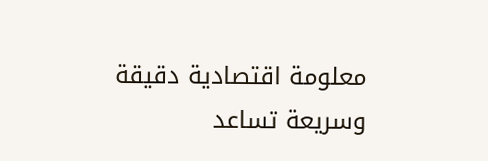معلومة اقتصادية دقيقة وسريعة تساعد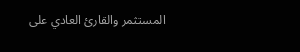المستثمر والقارئ العادي على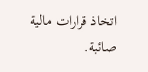اتخاذ قرارات مالية صائبة.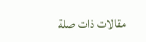مقالات ذات صلة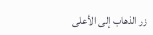زر الذهاب إلى الأعلى